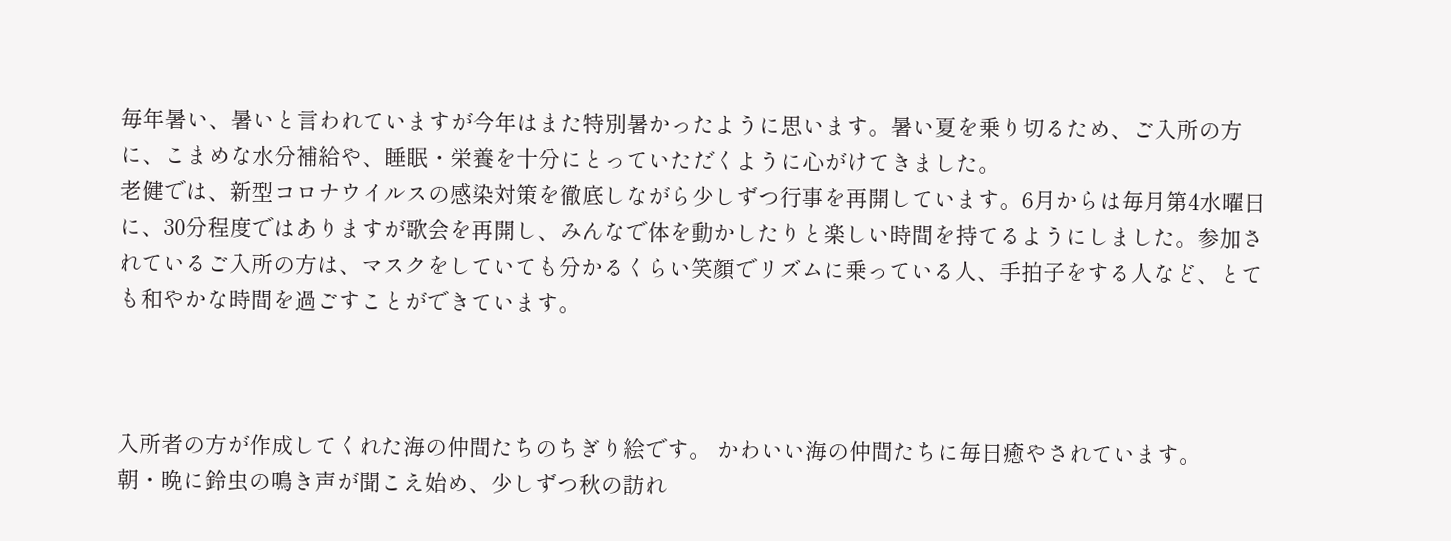毎年暑い、暑いと言われていますが今年はまた特別暑かったように思います。暑い夏を乗り切るため、ご入所の方に、こまめな水分補給や、睡眠・栄養を十分にとっていただくように心がけてきました。
老健では、新型コロナウイルスの感染対策を徹底しながら少しずつ行事を再開しています。6月からは毎月第4水曜日に、30分程度ではありますが歌会を再開し、みんなで体を動かしたりと楽しい時間を持てるようにしました。参加されているご入所の方は、マスクをしていても分かるくらい笑顔でリズムに乗っている人、手拍子をする人など、とても和やかな時間を過ごすことができています。



入所者の方が作成してくれた海の仲間たちのちぎり絵です。 かわいい海の仲間たちに毎日癒やされています。
朝・晩に鈴虫の鳴き声が聞こえ始め、少しずつ秋の訪れ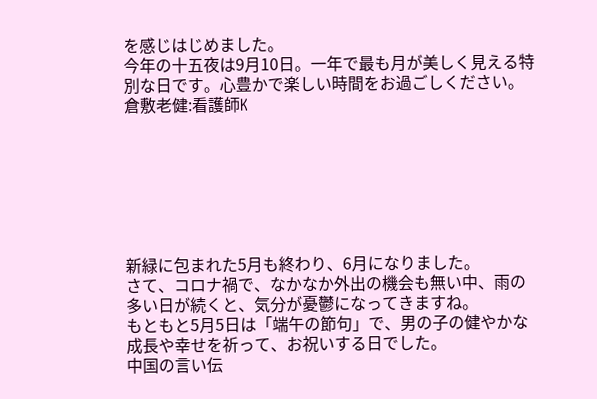を感じはじめました。
今年の十五夜は9月10日。一年で最も月が美しく見える特別な日です。心豊かで楽しい時間をお過ごしください。
倉敷老健:看護師K







新緑に包まれた5月も終わり、6月になりました。
さて、コロナ禍で、なかなか外出の機会も無い中、雨の多い日が続くと、気分が憂鬱になってきますね。
もともと5月5日は「端午の節句」で、男の子の健やかな成長や幸せを祈って、お祝いする日でした。
中国の言い伝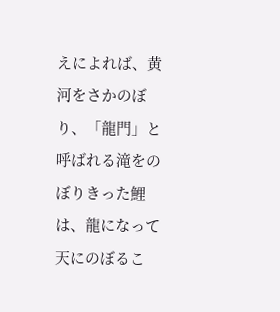えによれば、黄河をさかのぼり、「龍門」と呼ばれる滝をのぼりきった鯉は、龍になって天にのぼるこ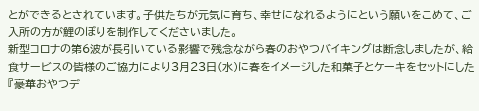とができるとされています。子供たちが元気に育ち、幸せになれるようにという願いをこめて、ご入所の方が鯉のぼりを制作してくださいました。
新型コロナの第6波が長引いている影響で残念ながら春のおやつバイキングは断念しましたが、給食サービスの皆様のご協力により3月23日(水)に春をイメージした和菓子とケーキをセットにした『豪華おやつデ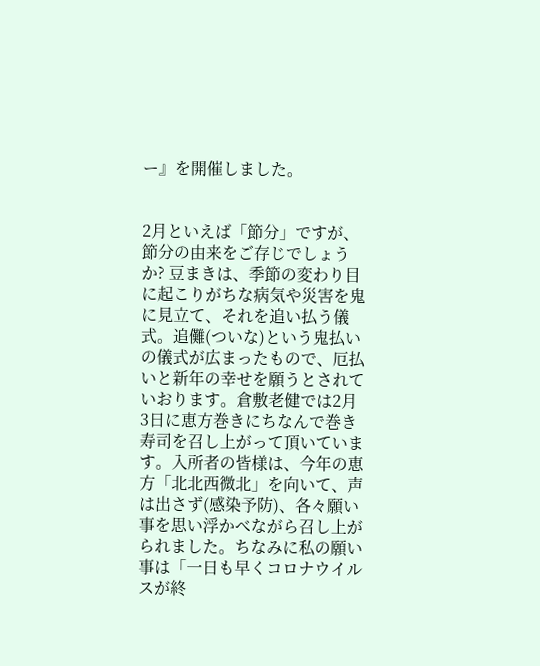ー』を開催しました。


2月といえば「節分」ですが、節分の由来をご存じでしょうか? 豆まきは、季節の変わり目に起こりがちな病気や災害を鬼に見立て、それを追い払う儀式。追儺(ついな)という鬼払いの儀式が広まったもので、厄払いと新年の幸せを願うとされていおります。倉敷老健では2月3日に恵方巻きにちなんで巻き寿司を召し上がって頂いています。入所者の皆様は、今年の恵方「北北西微北」を向いて、声は出さず(感染予防)、各々願い事を思い浮かべながら召し上がられました。ちなみに私の願い事は「一日も早くコロナウイルスが終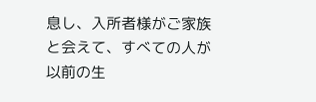息し、入所者様がご家族と会えて、すべての人が以前の生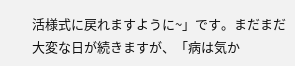活様式に戻れますように~」です。まだまだ大変な日が続きますが、「病は気か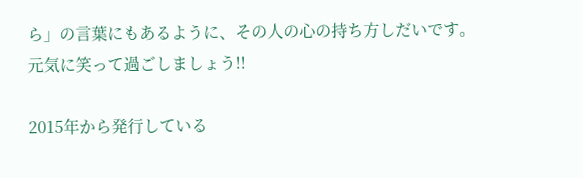ら」の言葉にもあるように、その人の心の持ち方しだいです。元気に笑って過ごしましょう!!

2015年から発行している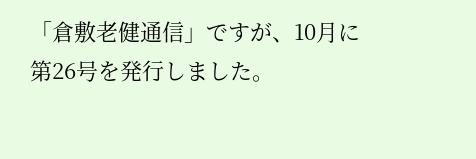「倉敷老健通信」ですが、10月に第26号を発行しました。